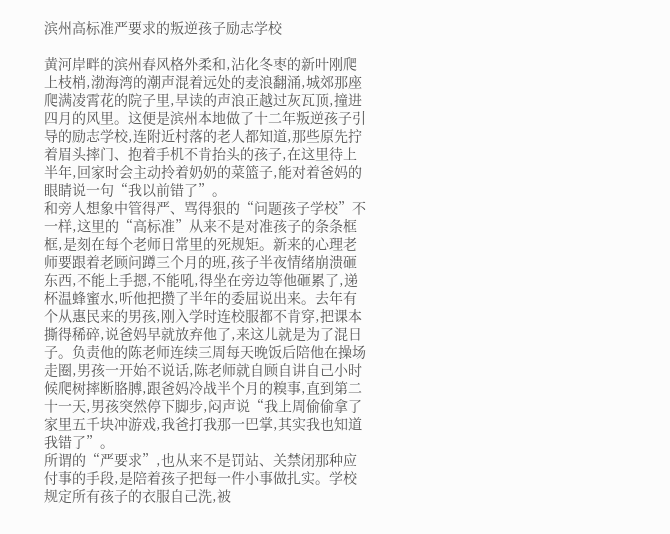滨州高标准严要求的叛逆孩子励志学校

黄河岸畔的滨州春风格外柔和,沾化冬枣的新叶刚爬上枝梢,渤海湾的潮声混着远处的麦浪翻涌,城郊那座爬满凌霄花的院子里,早读的声浪正越过灰瓦顶,撞进四月的风里。这便是滨州本地做了十二年叛逆孩子引导的励志学校,连附近村落的老人都知道,那些原先拧着眉头摔门、抱着手机不肯抬头的孩子,在这里待上半年,回家时会主动拎着奶奶的菜篮子,能对着爸妈的眼睛说一句“我以前错了”。
和旁人想象中管得严、骂得狠的“问题孩子学校”不一样,这里的“高标准”从来不是对准孩子的条条框框,是刻在每个老师日常里的死规矩。新来的心理老师要跟着老顾问蹲三个月的班,孩子半夜情绪崩溃砸东西,不能上手摁,不能吼,得坐在旁边等他砸累了,递杯温蜂蜜水,听他把攒了半年的委屈说出来。去年有个从惠民来的男孩,刚入学时连校服都不肯穿,把课本撕得稀碎,说爸妈早就放弃他了,来这儿就是为了混日子。负责他的陈老师连续三周每天晚饭后陪他在操场走圈,男孩一开始不说话,陈老师就自顾自讲自己小时候爬树摔断胳膊,跟爸妈冷战半个月的糗事,直到第二十一天,男孩突然停下脚步,闷声说“我上周偷偷拿了家里五千块冲游戏,我爸打我那一巴掌,其实我也知道我错了”。
所谓的“严要求”,也从来不是罚站、关禁闭那种应付事的手段,是陪着孩子把每一件小事做扎实。学校规定所有孩子的衣服自己洗,被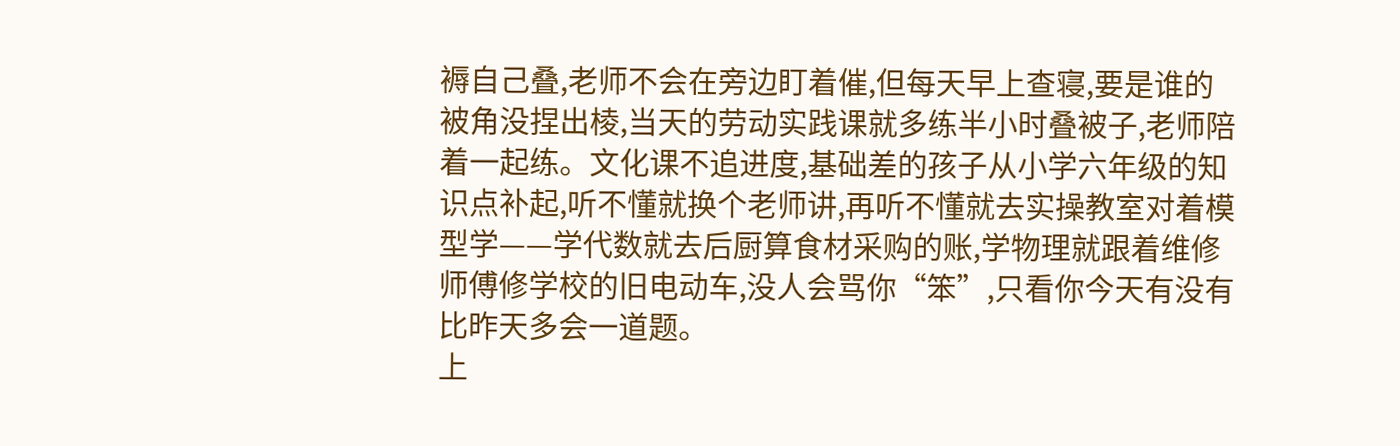褥自己叠,老师不会在旁边盯着催,但每天早上查寝,要是谁的被角没捏出棱,当天的劳动实践课就多练半小时叠被子,老师陪着一起练。文化课不追进度,基础差的孩子从小学六年级的知识点补起,听不懂就换个老师讲,再听不懂就去实操教室对着模型学——学代数就去后厨算食材采购的账,学物理就跟着维修师傅修学校的旧电动车,没人会骂你“笨”,只看你今天有没有比昨天多会一道题。
上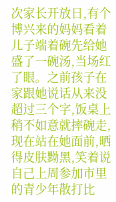次家长开放日,有个博兴来的妈妈看着儿子端着碗先给她盛了一碗汤,当场红了眼。之前孩子在家跟她说话从来没超过三个字,饭桌上稍不如意就摔碗走,现在站在她面前,晒得皮肤黝黑,笑着说自己上周参加市里的青少年散打比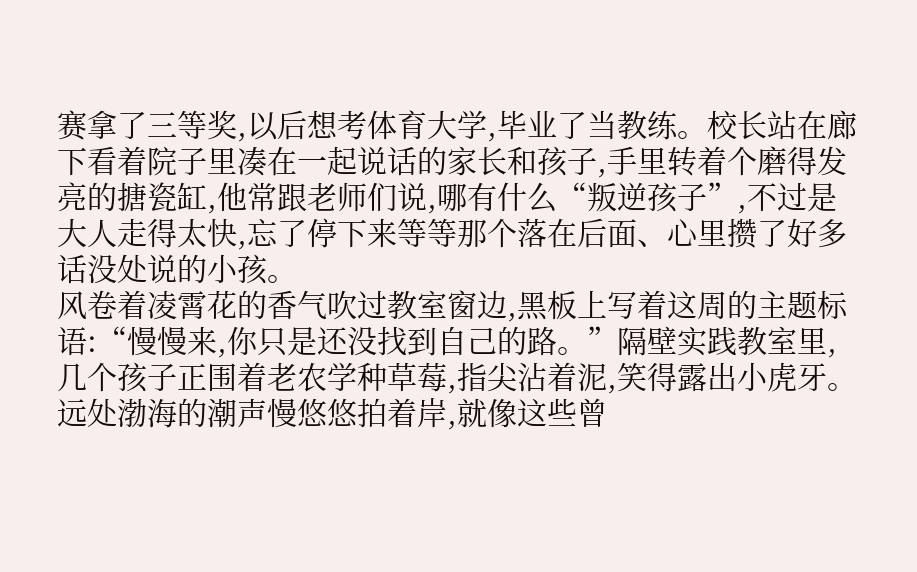赛拿了三等奖,以后想考体育大学,毕业了当教练。校长站在廊下看着院子里凑在一起说话的家长和孩子,手里转着个磨得发亮的搪瓷缸,他常跟老师们说,哪有什么“叛逆孩子”,不过是大人走得太快,忘了停下来等等那个落在后面、心里攒了好多话没处说的小孩。
风卷着凌霄花的香气吹过教室窗边,黑板上写着这周的主题标语:“慢慢来,你只是还没找到自己的路。”隔壁实践教室里,几个孩子正围着老农学种草莓,指尖沾着泥,笑得露出小虎牙。远处渤海的潮声慢悠悠拍着岸,就像这些曾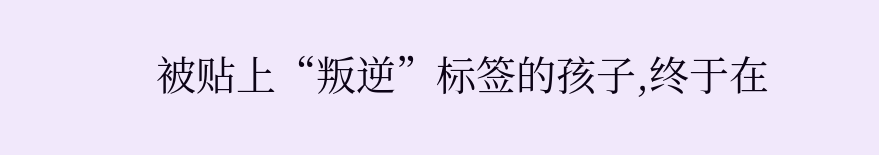被贴上“叛逆”标签的孩子,终于在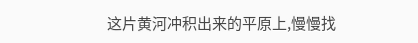这片黄河冲积出来的平原上,慢慢找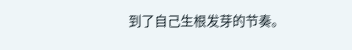到了自己生根发芽的节奏。